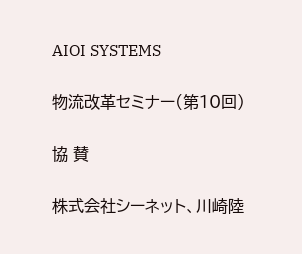AIOI SYSTEMS

物流改革セミナー(第10回)

協 賛

株式会社シーネット、川崎陸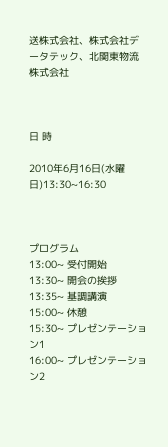送株式会社、株式会社データテック、北関東物流株式会社



日 時

2010年6月16日(水曜日)13:30~16:30



プログラム
13:00~ 受付開始
13:30~ 開会の挨拶
13:35~ 基調講演
15:00~ 休憩
15:30~ プレゼンテーション1
16:00~ プレゼンテーション2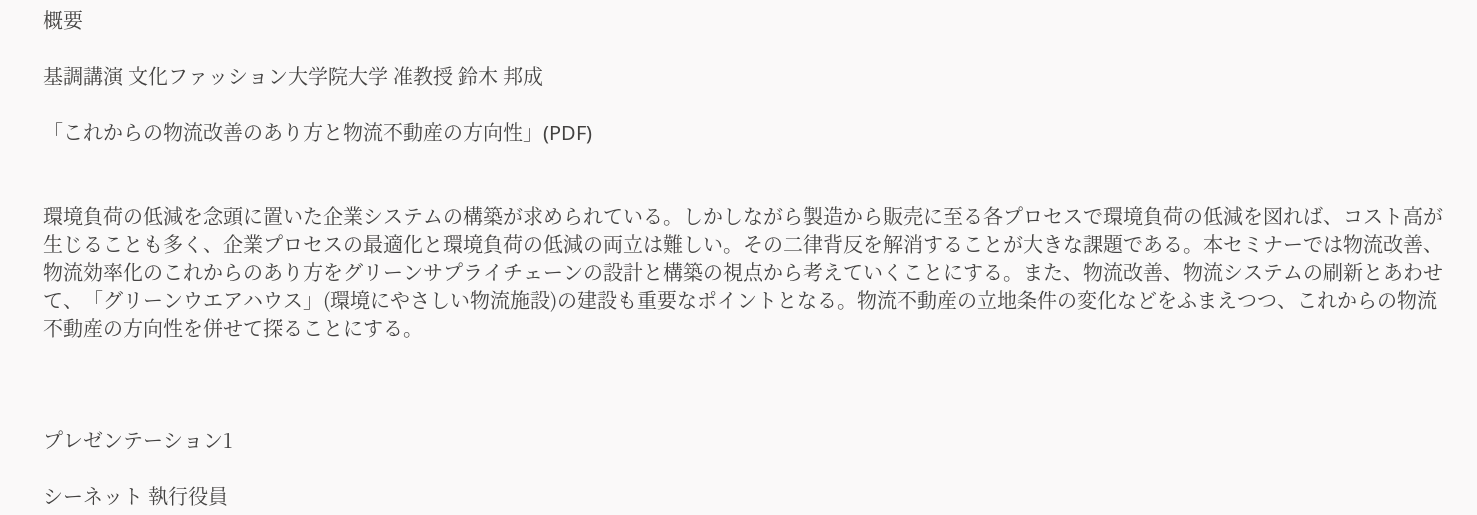概要

基調講演 文化ファッション大学院大学 准教授 鈴木 邦成

「これからの物流改善のあり方と物流不動産の方向性」(PDF)


環境負荷の低減を念頭に置いた企業システムの構築が求められている。しかしながら製造から販売に至る各プロセスで環境負荷の低減を図れば、コスト高が生じることも多く、企業プロセスの最適化と環境負荷の低減の両立は難しい。その二律背反を解消することが大きな課題である。本セミナーでは物流改善、物流効率化のこれからのあり方をグリーンサプライチェーンの設計と構築の視点から考えていくことにする。また、物流改善、物流システムの刷新とあわせて、「グリーンウエアハウス」(環境にやさしい物流施設)の建設も重要なポイントとなる。物流不動産の立地条件の変化などをふまえつつ、これからの物流不動産の方向性を併せて探ることにする。



プレゼンテーション1

シーネット 執行役員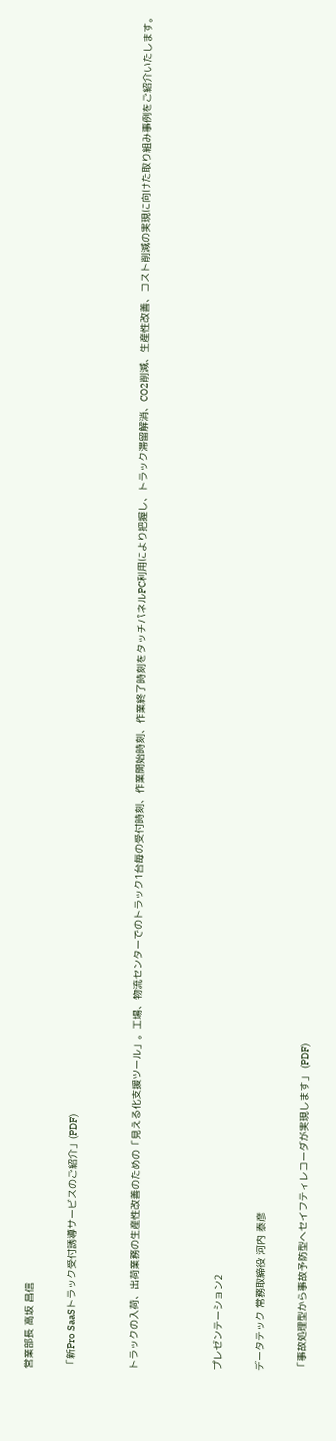営業部長 高坂 昌信

「新Pro SaaSトラック受付誘導サービスのご紹介」(PDF)


トラックの入荷、出荷業務の生産性改善のための「見える化支援ツール」。工場、物流センターでのトラック1台毎の受付時刻、作業開始時刻、作業終了時刻をタッチパネルPC利用により把握し、トラック滞留解消、CO2削減、生産性改善、コスト削減の実現に向けた取り組み事例をご紹介いたします。



プレゼンテーション2

データテック 常務取締役 河内 泰彦

「事故処理型から事故予防型へセイフティレコーダが実現します」 (PDF)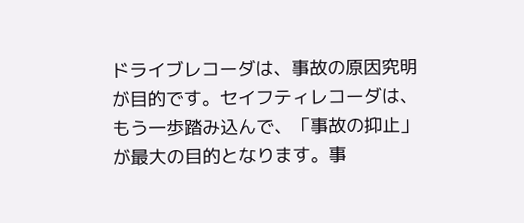ドライブレコーダは、事故の原因究明が目的です。セイフティレコーダは、もう一歩踏み込んで、「事故の抑止」が最大の目的となります。事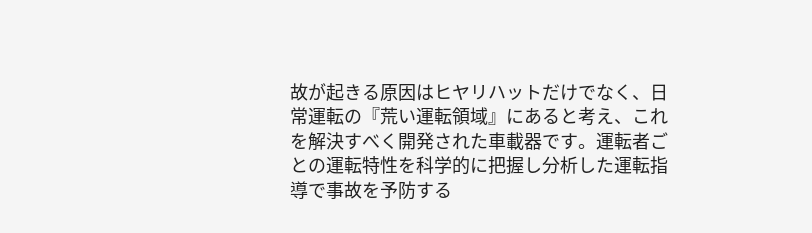故が起きる原因はヒヤリハットだけでなく、日常運転の『荒い運転領域』にあると考え、これを解決すべく開発された車載器です。運転者ごとの運転特性を科学的に把握し分析した運転指導で事故を予防する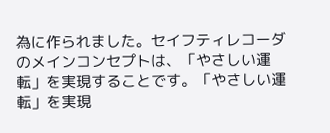為に作られました。セイフティレコーダのメインコンセプトは、「やさしい運転」を実現することです。「やさしい運転」を実現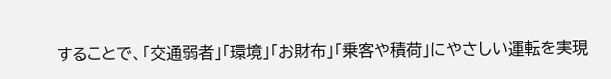することで、「交通弱者」「環境」「お財布」「乗客や積荷」にやさしい運転を実現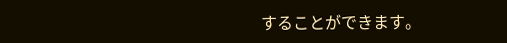することができます。